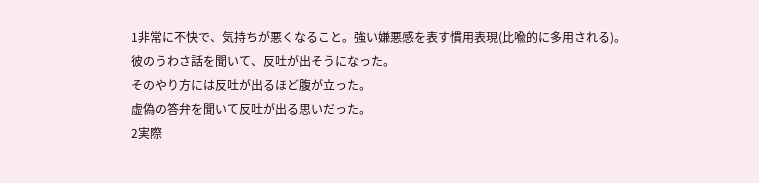1非常に不快で、気持ちが悪くなること。強い嫌悪感を表す慣用表現(比喩的に多用される)。
彼のうわさ話を聞いて、反吐が出そうになった。
そのやり方には反吐が出るほど腹が立った。
虚偽の答弁を聞いて反吐が出る思いだった。
2実際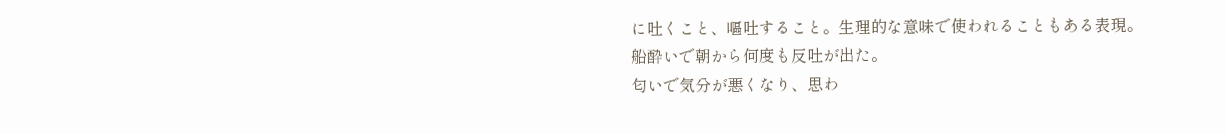に吐くこと、嘔吐すること。生理的な意味で使われることもある表現。
船酔いで朝から何度も反吐が出た。
匂いで気分が悪くなり、思わ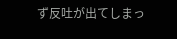ず反吐が出てしまっ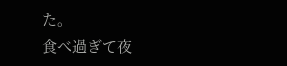た。
食べ過ぎて夜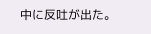中に反吐が出た。